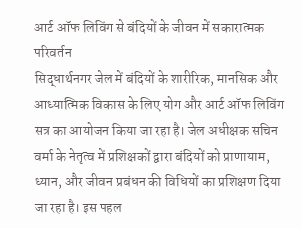आर्ट ऑफ लिविंग से बंदियों के जीवन में सकारात्मक परिवर्तन
सिद्धार्थनगर जेल में बंदियों के शारीरिक, मानसिक और आध्यात्मिक विकास के लिए योग और आर्ट ऑफ लिविंग सत्र का आयोजन किया जा रहा है। जेल अधीक्षक सचिन वर्मा के नेतृत्व में प्रशिक्षकों द्वारा बंदियों को प्राणायाम, ध्यान, और जीवन प्रबंधन की विधियों का प्रशिक्षण दिया जा रहा है। इस पहल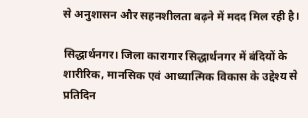से अनुशासन और सहनशीलता बढ़ने में मदद मिल रही है।

सिद्धार्थनगर। जिला कारागार सिद्धार्थनगर में बंदियों के शारीरिक, मानसिक एवं आध्यात्मिक विकास के उद्देश्य से प्रतिदिन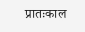प्रातःकाल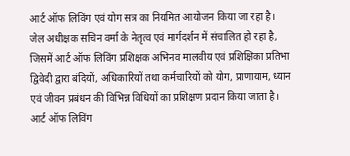आर्ट ऑफ लिविंग एवं योग सत्र का नियमित आयोजन किया जा रहा है। जेल अधीक्षक सचिन वर्मा के नेतृत्व एवं मार्गदर्शन में संचालित हो रहा है, जिसमें आर्ट ऑफ लिविंग प्रशिक्षक अभिनव मालवीय एवं प्रशिक्षिका प्रतिभा द्विवेदी द्वारा बंदियों, अधिकारियों तथा कर्मचारियों को योग, प्राणायाम, ध्यान एवं जीवन प्रबंधन की विभिन्न विधियों का प्रशिक्षण प्रदान किया जाता है। आर्ट ऑफ लिविंग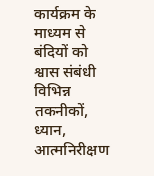कार्यक्रम के माध्यम से बंदियों को श्वास संबंधी विभिन्न तकनीकों, ध्यान, आत्मनिरीक्षण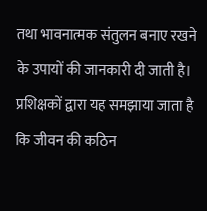तथा भावनात्मक संतुलन बनाए रखने के उपायों की जानकारी दी जाती है।
प्रशिक्षकों द्वारा यह समझाया जाता है कि जीवन की कठिन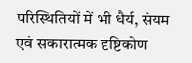परिस्थितियों में भी धैर्य, संयम एवं सकारात्मक दृष्टिकोण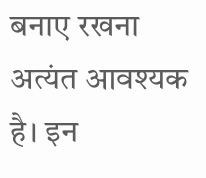बनाए रखना अत्यंत आवश्यक है। इन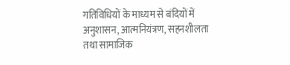गतिविधियों के माध्यम से बंदियों में अनुशासन, आत्मनियंत्रण, सहनशीलता तथा सामाजिक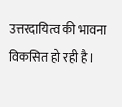उत्तरदायित्व की भावना विकसित हो रही है।